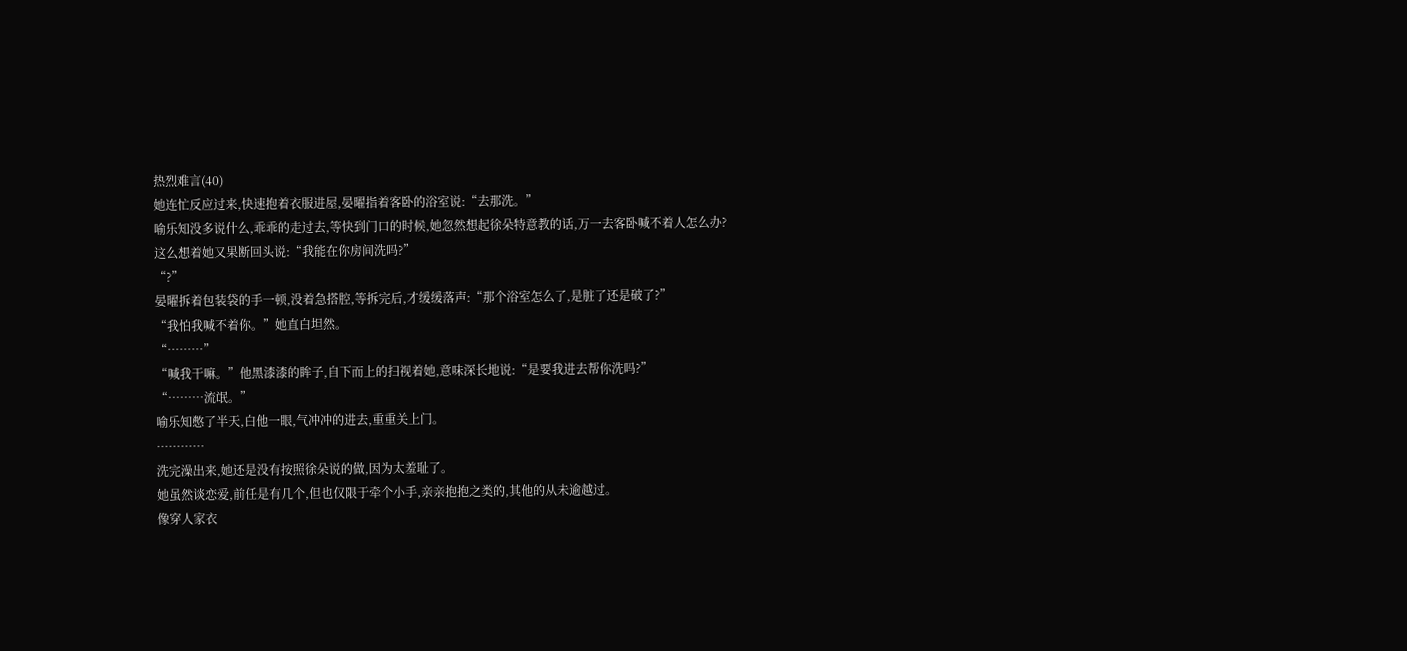热烈难言(40)
她连忙反应过来,快速抱着衣服进屋,晏曜指着客卧的浴室说:“去那洗。”
喻乐知没多说什么,乖乖的走过去,等快到门口的时候,她忽然想起徐朵特意教的话,万一去客卧喊不着人怎么办?
这么想着她又果断回头说:“我能在你房间洗吗?”
“?”
晏曜拆着包装袋的手一顿,没着急搭腔,等拆完后,才缓缓落声:“那个浴室怎么了,是脏了还是破了?”
“我怕我喊不着你。”她直白坦然。
“………”
“喊我干嘛。”他黑漆漆的眸子,自下而上的扫视着她,意味深长地说:“是要我进去帮你洗吗?”
“………流氓。”
喻乐知憋了半天,白他一眼,气冲冲的进去,重重关上门。
…………
洗完澡出来,她还是没有按照徐朵说的做,因为太羞耻了。
她虽然谈恋爱,前任是有几个,但也仅限于牵个小手,亲亲抱抱之类的,其他的从未逾越过。
像穿人家衣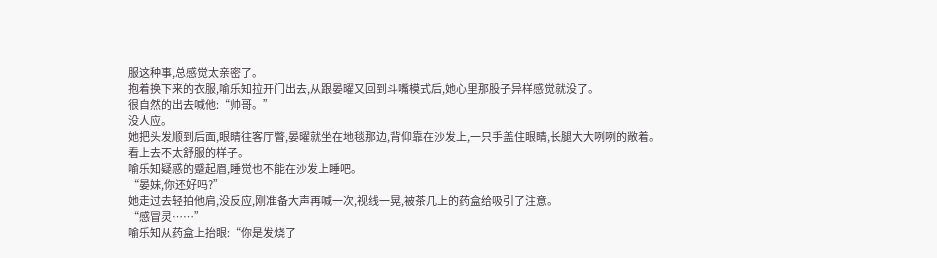服这种事,总感觉太亲密了。
抱着换下来的衣服,喻乐知拉开门出去,从跟晏曜又回到斗嘴模式后,她心里那股子异样感觉就没了。
很自然的出去喊他:“帅哥。”
没人应。
她把头发顺到后面,眼睛往客厅瞥,晏曜就坐在地毯那边,背仰靠在沙发上,一只手盖住眼睛,长腿大大咧咧的敞着。
看上去不太舒服的样子。
喻乐知疑惑的蹙起眉,睡觉也不能在沙发上睡吧。
“晏妹,你还好吗?”
她走过去轻拍他肩,没反应,刚准备大声再喊一次,视线一晃,被茶几上的药盒给吸引了注意。
“感冒灵……”
喻乐知从药盒上抬眼:“你是发烧了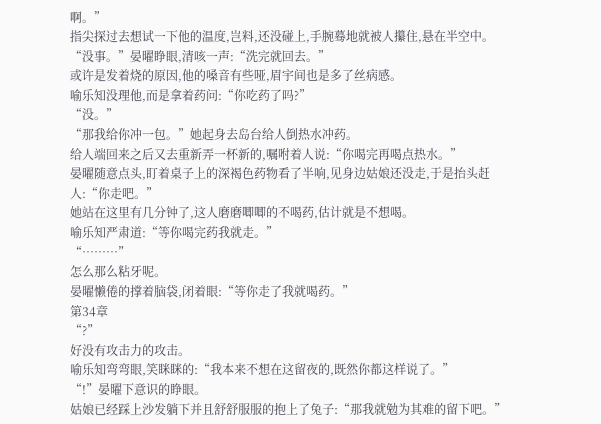啊。”
指尖探过去想试一下他的温度,岂料,还没碰上,手腕蓦地就被人攥住,悬在半空中。
“没事。”晏曜睁眼,清咳一声:“洗完就回去。”
或许是发着烧的原因,他的嗓音有些哑,眉宇间也是多了丝病感。
喻乐知没理他,而是拿着药问:“你吃药了吗?”
“没。”
“那我给你冲一包。”她起身去岛台给人倒热水冲药。
给人端回来之后又去重新弄一杯新的,嘱咐着人说:“你喝完再喝点热水。”
晏曜随意点头,盯着桌子上的深褐色药物看了半响,见身边姑娘还没走,于是抬头赶人:“你走吧。”
她站在这里有几分钟了,这人磨磨唧唧的不喝药,估计就是不想喝。
喻乐知严肃道:“等你喝完药我就走。”
“………”
怎么那么粘牙呢。
晏曜懒倦的撑着脑袋,闭着眼:“等你走了我就喝药。”
第34章
“?”
好没有攻击力的攻击。
喻乐知弯弯眼,笑眯眯的:“我本来不想在这留夜的,既然你都这样说了。”
“!”晏曜下意识的睁眼。
姑娘已经踩上沙发躺下并且舒舒服服的抱上了兔子:“那我就勉为其难的留下吧。”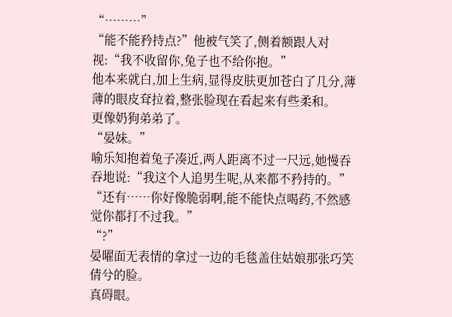“………”
“能不能矜持点?”他被气笑了,侧着额跟人对视:“我不收留你,兔子也不给你抱。”
他本来就白,加上生病,显得皮肤更加苍白了几分,薄薄的眼皮耷拉着,整张脸现在看起来有些柔和。
更像奶狗弟弟了。
“晏妹。”
喻乐知抱着兔子凑近,两人距离不过一尺远,她慢吞吞地说:“我这个人追男生呢,从来都不矜持的。”
“还有……你好像脆弱啊,能不能快点喝药,不然感觉你都打不过我。”
“?”
晏曜面无表情的拿过一边的毛毯盖住姑娘那张巧笑倩兮的脸。
真碍眼。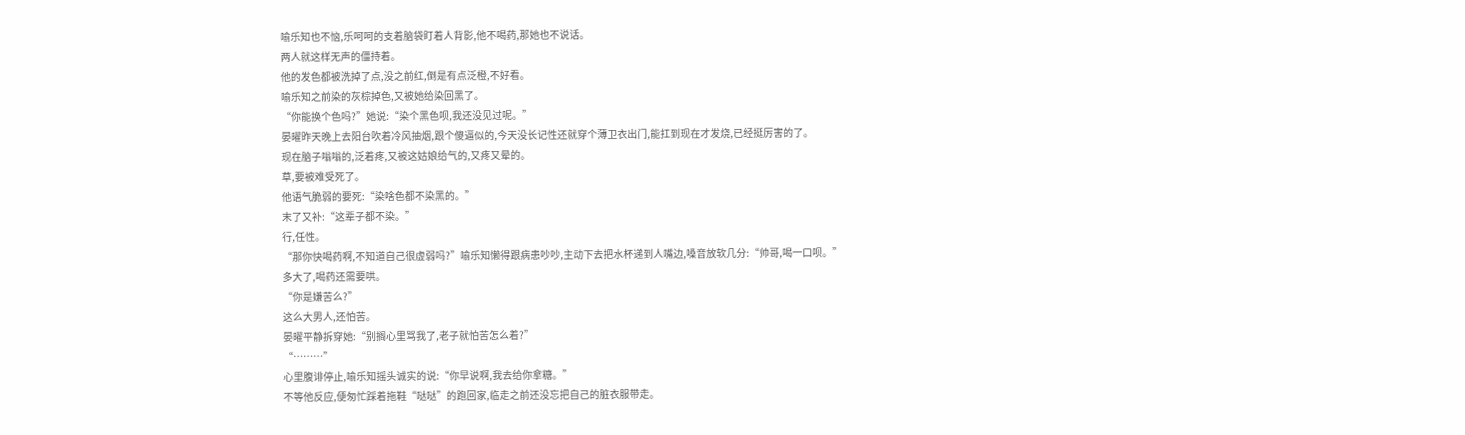喻乐知也不恼,乐呵呵的支着脑袋盯着人背影,他不喝药,那她也不说话。
两人就这样无声的僵持着。
他的发色都被洗掉了点,没之前红,倒是有点泛橙,不好看。
喻乐知之前染的灰棕掉色,又被她给染回黑了。
“你能换个色吗?”她说:“染个黑色呗,我还没见过呢。”
晏曜昨天晚上去阳台吹着冷风抽烟,跟个傻逼似的,今天没长记性还就穿个薄卫衣出门,能扛到现在才发烧,已经挺厉害的了。
现在脑子嗡嗡的,泛着疼,又被这姑娘给气的,又疼又晕的。
草,要被难受死了。
他语气脆弱的要死:“染啥色都不染黑的。”
末了又补:“这辈子都不染。”
行,任性。
“那你快喝药啊,不知道自己很虚弱吗?”喻乐知懒得跟病患吵吵,主动下去把水杯递到人嘴边,嗓音放软几分:“帅哥,喝一口呗。”
多大了,喝药还需要哄。
“你是嫌苦么?”
这么大男人,还怕苦。
晏曜平静拆穿她:“别搁心里骂我了,老子就怕苦怎么着?”
“………”
心里腹诽停止,喻乐知摇头诚实的说:“你早说啊,我去给你拿糖。”
不等他反应,便匆忙踩着拖鞋“哒哒”的跑回家,临走之前还没忘把自己的脏衣服带走。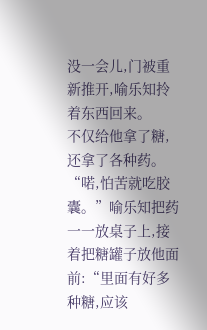没一会儿,门被重新推开,喻乐知拎着东西回来。
不仅给他拿了糖,还拿了各种药。
“喏,怕苦就吃胶囊。”喻乐知把药一一放桌子上,接着把糖罐子放他面前:“里面有好多种糖,应该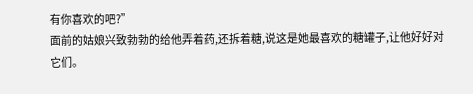有你喜欢的吧?”
面前的姑娘兴致勃勃的给他弄着药,还拆着糖,说这是她最喜欢的糖罐子,让他好好对它们。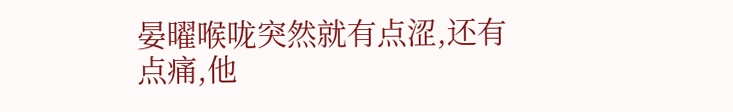晏曜喉咙突然就有点涩,还有点痛,他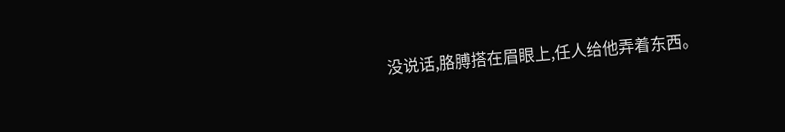没说话,胳膊搭在眉眼上,任人给他弄着东西。